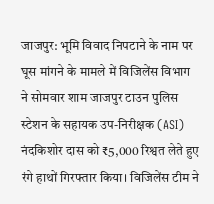जाजपुर: भूमि विवाद निपटाने के नाम पर घूस मांगने के मामले में विजिलेंस विभाग ने सोमवार शाम जाजपुर टाउन पुलिस स्टेशन के सहायक उप-निरीक्षक (ASI) नंदकिशोर दास को ₹5,000 रिश्वत लेते हुए रंगे हाथों गिरफ्तार किया। विजिलेंस टीम ने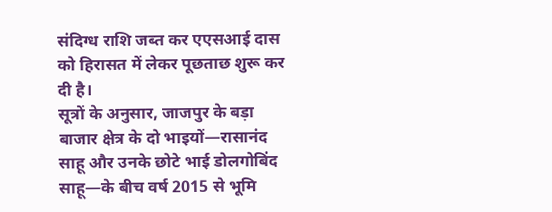संदिग्ध राशि जब्त कर एएसआई दास को हिरासत में लेकर पूछताछ शुरू कर दी है।
सूत्रों के अनुसार, जाजपुर के बड़ा बाजार क्षेत्र के दो भाइयों—रासानंद साहू और उनके छोटे भाई डोलगोबिंद साहू—के बीच वर्ष 2015 से भूमि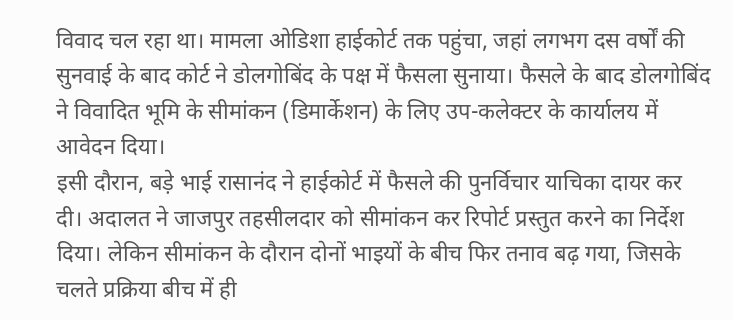विवाद चल रहा था। मामला ओडिशा हाईकोर्ट तक पहुंचा, जहां लगभग दस वर्षों की सुनवाई के बाद कोर्ट ने डोलगोबिंद के पक्ष में फैसला सुनाया। फैसले के बाद डोलगोबिंद ने विवादित भूमि के सीमांकन (डिमार्केशन) के लिए उप-कलेक्टर के कार्यालय में आवेदन दिया।
इसी दौरान, बड़े भाई रासानंद ने हाईकोर्ट में फैसले की पुनर्विचार याचिका दायर कर दी। अदालत ने जाजपुर तहसीलदार को सीमांकन कर रिपोर्ट प्रस्तुत करने का निर्देश दिया। लेकिन सीमांकन के दौरान दोनों भाइयों के बीच फिर तनाव बढ़ गया, जिसके चलते प्रक्रिया बीच में ही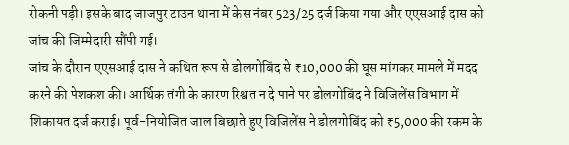रोकनी पड़ी। इसके बाद जाजपुर टाउन थाना में केस नंबर 523/25 दर्ज किया गया और एएसआई दास को जांच की जिम्मेदारी सौंपी गई।
जांच के दौरान एएसआई दास ने कथित रूप से डोलगोबिंद से ₹10,000 की घूस मांगकर मामले में मदद करने की पेशकश की। आर्थिक तंगी के कारण रिश्वत न दे पाने पर डोलगोबिंद ने विजिलेंस विभाग में शिकायत दर्ज कराई। पूर्व-नियोजित जाल बिछाते हुए विजिलेंस ने डोलगोबिंद को ₹5,000 की रकम के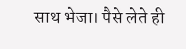साथ भेजा। पैसे लेते ही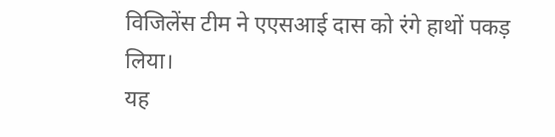विजिलेंस टीम ने एएसआई दास को रंगे हाथों पकड़ लिया।
यह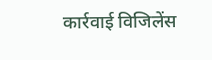कार्रवाई विजिलेंस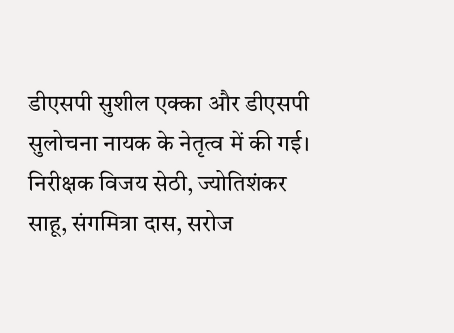डीएसपी सुशील एक्का और डीएसपी सुलोचना नायक के नेतृत्व में की गई। निरीक्षक विजय सेठी, ज्योतिशंकर साहू, संगमित्रा दास, सरोज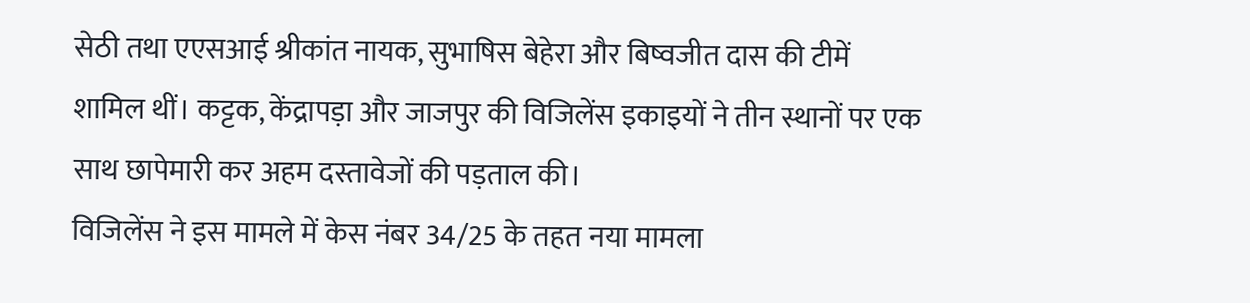सेठी तथा एएसआई श्रीकांत नायक, सुभाषिस बेहेरा और बिष्वजीत दास की टीमें शामिल थीं। कट्टक, केंद्रापड़ा और जाजपुर की विजिलेंस इकाइयों ने तीन स्थानों पर एक साथ छापेमारी कर अहम दस्तावेजों की पड़ताल की।
विजिलेंस ने इस मामले में केस नंबर 34/25 के तहत नया मामला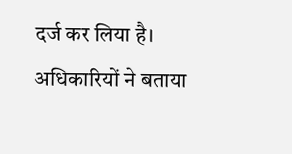दर्ज कर लिया है। अधिकारियों ने बताया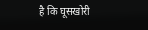है कि घूसखोरी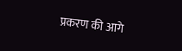प्रकरण की आगे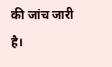की जांच जारी है।